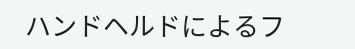ハンドヘルドによるフ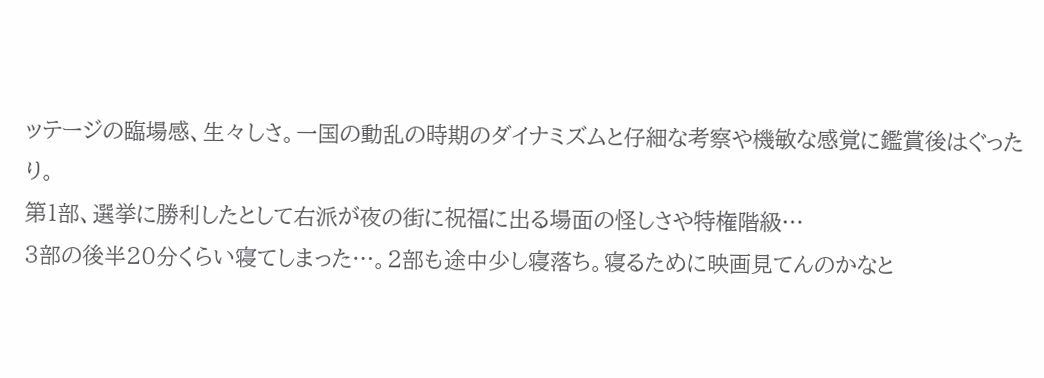ッテージの臨場感、生々しさ。一国の動乱の時期のダイナミズムと仔細な考察や機敏な感覚に鑑賞後はぐったり。
第1部、選挙に勝利したとして右派が夜の街に祝福に出る場面の怪しさや特権階級…
3部の後半20分くらい寝てしまった…。2部も途中少し寝落ち。寝るために映画見てんのかなと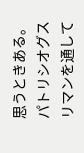思うときある。
パトリシオグスリマンを通して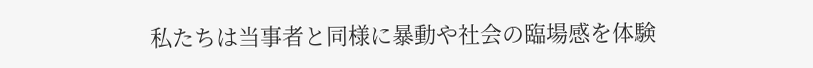私たちは当事者と同様に暴動や社会の臨場感を体験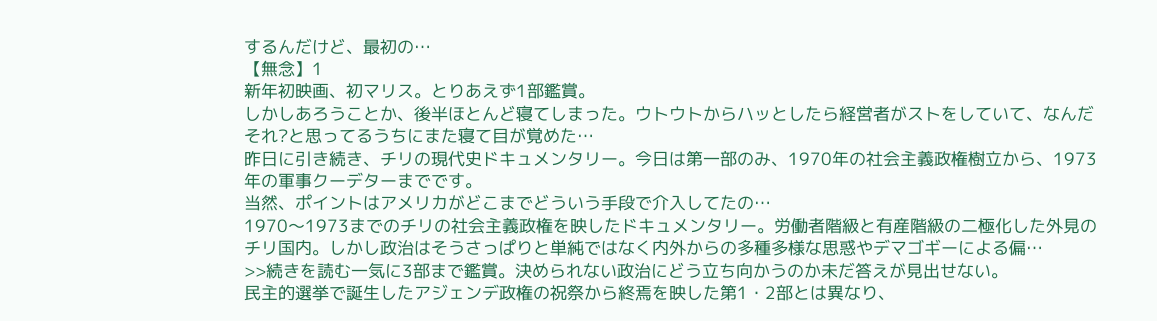するんだけど、最初の…
【無念】1
新年初映画、初マリス。とりあえず1部鑑賞。
しかしあろうことか、後半ほとんど寝てしまった。ウトウトからハッとしたら経営者がストをしていて、なんだそれ?と思ってるうちにまた寝て目が覚めた…
昨日に引き続き、チリの現代史ドキュメンタリー。今日は第一部のみ、1970年の社会主義政権樹立から、1973年の軍事クーデターまでです。
当然、ポイントはアメリカがどこまでどういう手段で介入してたの…
1970〜1973までのチリの社会主義政権を映したドキュメンタリー。労働者階級と有産階級の二極化した外見のチリ国内。しかし政治はそうさっぱりと単純ではなく内外からの多種多様な思惑やデマゴギーによる偏…
>>続きを読む一気に3部まで鑑賞。決められない政治にどう立ち向かうのか未だ答えが見出せない。
民主的選挙で誕生したアジェンデ政権の祝祭から終焉を映した第1・2部とは異なり、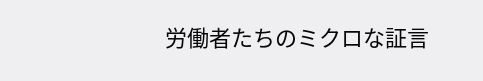労働者たちのミクロな証言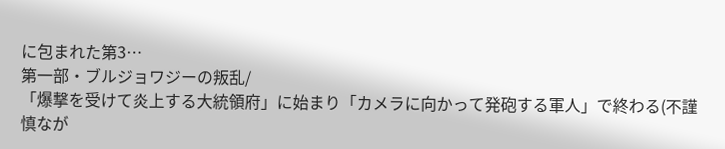に包まれた第3…
第一部・ブルジョワジーの叛乱/
「爆撃を受けて炎上する大統領府」に始まり「カメラに向かって発砲する軍人」で終わる(不謹慎なが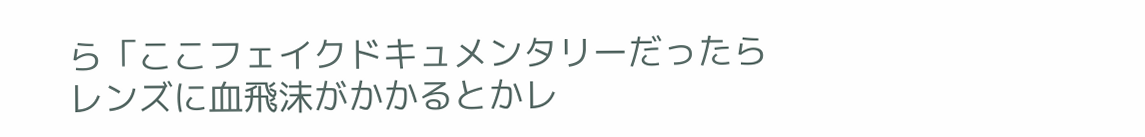ら「ここフェイクドキュメンタリーだったらレンズに血飛沫がかかるとかレ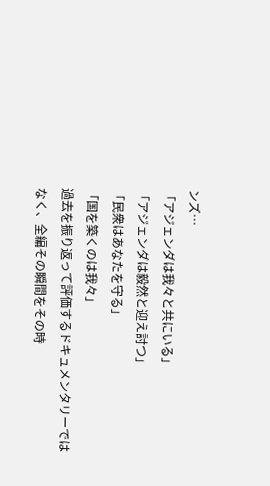ンズ…
「アジェンダは我々と共にいる」
「アジェンダは毅然と迎え討つ」
「民衆はあなたを守る」
「国を築くのは我々」
過去を振り返って評価するドキュメンタリーではなく、全編その瞬間をその時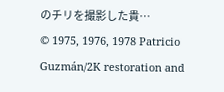のチリを撮影した貴…
© 1975, 1976, 1978 Patricio Guzmán/2K restoration and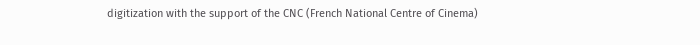digitization with the support of the CNC (French National Centre of Cinema)